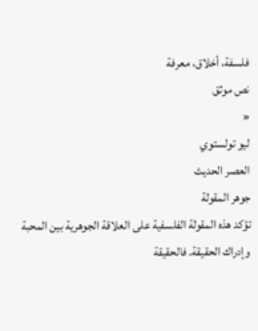فلسفة، أخلاق، معرفة
نص موثق
«
ليو تولستوي
العصر الحديث
جوهر المقولة
تؤكد هذه المقولة الفلسفية على العلاقة الجوهرية بين المحبة وإدراك الحقيقة. فالحقيقة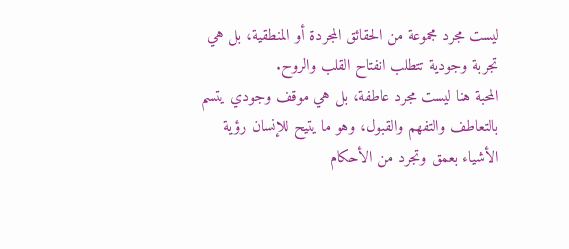ليست مجرد مجموعة من الحقائق المجردة أو المنطقية، بل هي تجربة وجودية تتطلب انفتاح القلب والروح.
المحبة هنا ليست مجرد عاطفة، بل هي موقف وجودي يتسم بالتعاطف والتفهم والقبول، وهو ما يتيح للإنسان رؤية الأشياء بعمق وتجرد من الأحكام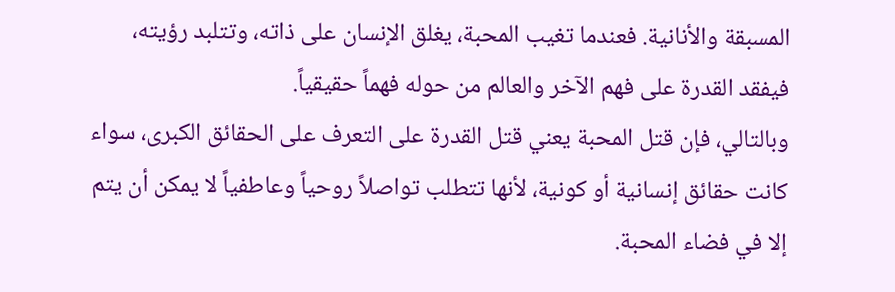المسبقة والأنانية. فعندما تغيب المحبة، يغلق الإنسان على ذاته، وتتلبد رؤيته، فيفقد القدرة على فهم الآخر والعالم من حوله فهماً حقيقياً.
وبالتالي، فإن قتل المحبة يعني قتل القدرة على التعرف على الحقائق الكبرى، سواء كانت حقائق إنسانية أو كونية، لأنها تتطلب تواصلاً روحياً وعاطفياً لا يمكن أن يتم إلا في فضاء المحبة.